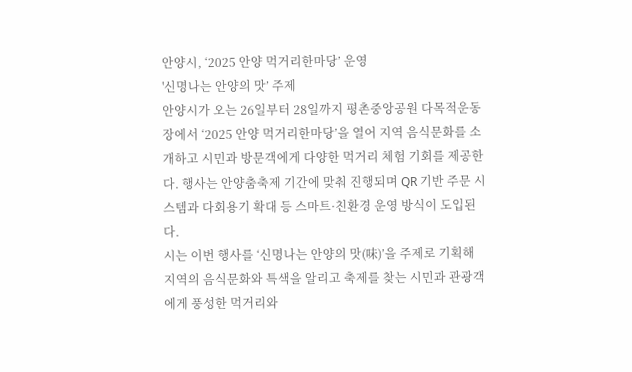안양시, ‘2025 안양 먹거리한마당’ 운영
'신명나는 안양의 맛’ 주제
안양시가 오는 26일부터 28일까지 평촌중앙공원 다목적운동장에서 ‘2025 안양 먹거리한마당’을 열어 지역 음식문화를 소개하고 시민과 방문객에게 다양한 먹거리 체험 기회를 제공한다. 행사는 안양춤축제 기간에 맞춰 진행되며 QR 기반 주문 시스템과 다회용기 확대 등 스마트·친환경 운영 방식이 도입된다.
시는 이번 행사를 ‘신명나는 안양의 맛(味)’을 주제로 기획해 지역의 음식문화와 특색을 알리고 축제를 찾는 시민과 관광객에게 풍성한 먹거리와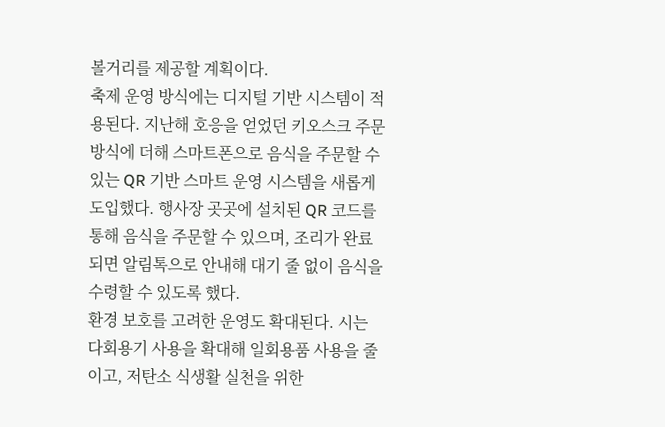볼거리를 제공할 계획이다.
축제 운영 방식에는 디지털 기반 시스템이 적용된다. 지난해 호응을 얻었던 키오스크 주문 방식에 더해 스마트폰으로 음식을 주문할 수 있는 QR 기반 스마트 운영 시스템을 새롭게 도입했다. 행사장 곳곳에 설치된 QR 코드를 통해 음식을 주문할 수 있으며, 조리가 완료되면 알림톡으로 안내해 대기 줄 없이 음식을 수령할 수 있도록 했다.
환경 보호를 고려한 운영도 확대된다. 시는 다회용기 사용을 확대해 일회용품 사용을 줄이고, 저탄소 식생활 실천을 위한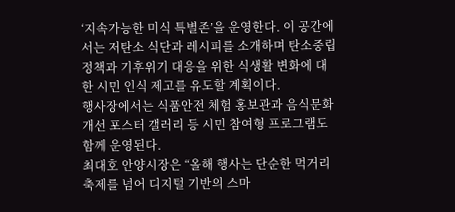‘지속가능한 미식 특별존’을 운영한다. 이 공간에서는 저탄소 식단과 레시피를 소개하며 탄소중립 정책과 기후위기 대응을 위한 식생활 변화에 대한 시민 인식 제고를 유도할 계획이다.
행사장에서는 식품안전 체험 홍보관과 음식문화 개선 포스터 갤러리 등 시민 참여형 프로그램도 함께 운영된다.
최대호 안양시장은 “올해 행사는 단순한 먹거리 축제를 넘어 디지털 기반의 스마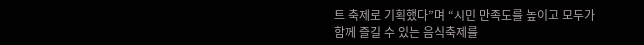트 축제로 기획했다”며 “시민 만족도를 높이고 모두가 함께 즐길 수 있는 음식축제를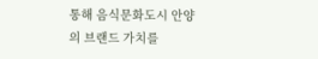통해 음식문화도시 안양의 브랜드 가치를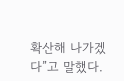확산해 나가겠다”고 말했다.